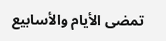تمضى الأيام والأسابيع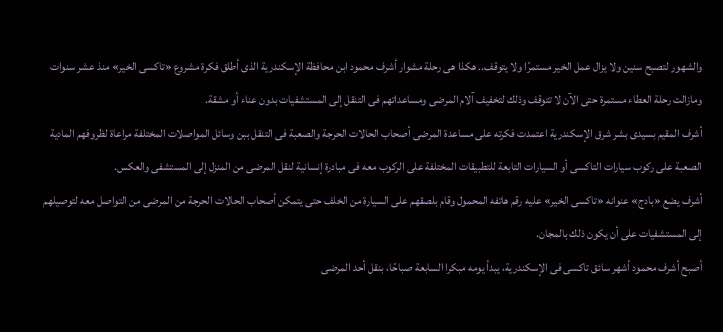والشهور لتصبح سنين ولا يزال عمل الخير مستمرًا ولا يتوقف.. هكذا هى رحلة مشوار أشرف محمود ابن محافظة الإسكندرية الذى أطلق فكرة مشروع «تاكسى الخير» منذ عشر سنوات ومازالت رحلة العطاء مستمرة حتى الآن لا تتوقف وذلك لتخفيف آلام المرضى ومساعداتهم فى التنقل إلى المستشفيات بدون عناء أو مشقة.
أشرف المقيم بسيدى بشر شرق الإسكندرية اعتمدت فكرته على مساعدة المرضى أصحاب الحالات الحرجة والصعبة فى التنقل ببن وسائل المواصلات المختلفة مراعاة لظروفهم المادية الصعبة على ركوب سيارات التاكسى أو السيارات التابعة للتطبيقات المختلفة على الركوب معه فى مبادرة إنسانية لنقل المرضى من المنزل إلى المستشفى والعكس.
أشرف يضع «بادج» عنوانه «تاكسى الخير» عليه رقم هاتفه المحمول وقام بلصقهم على السيارة من الخلف حتى يتمكن أصحاب الحالات الحرجة من المرضى من التواصل معه لتوصيلهم إلى المستشفيات على أن يكون ذلك بالمجان.
أصبح أشرف محمود أشهر سائق تاكسى فى الإسكندرية، يبدأ يومه مبكرا السابعة صباحًا، بنقل أحد المرضى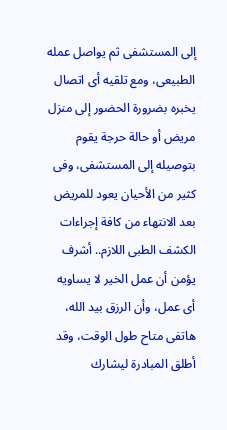إلى المستشفى ثم يواصل عمله الطبيعى، ومع تلقيه أى اتصال يخبره بضرورة الحضور إلى منزل مريض أو حالة حرجة يقوم بتوصيله إلى المستشفى، وفى كثير من الأحيان يعود للمريض بعد الانتهاء من كافة إجراءات الكشف الطبى اللازم.. أشرف يؤمن أن عمل الخير لا يساويه أى عمل، وأن الرزق بيد الله، هاتفى متاح طول الوقت، وقد أطلق المبادرة ليشارك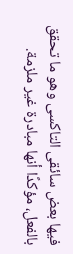فيها بعض سائقى التاكسى وهو ما تحقق بالفعل، مؤكدًا أنها مبادرة غير ملزمة.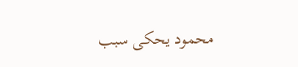محمود يحكى سبب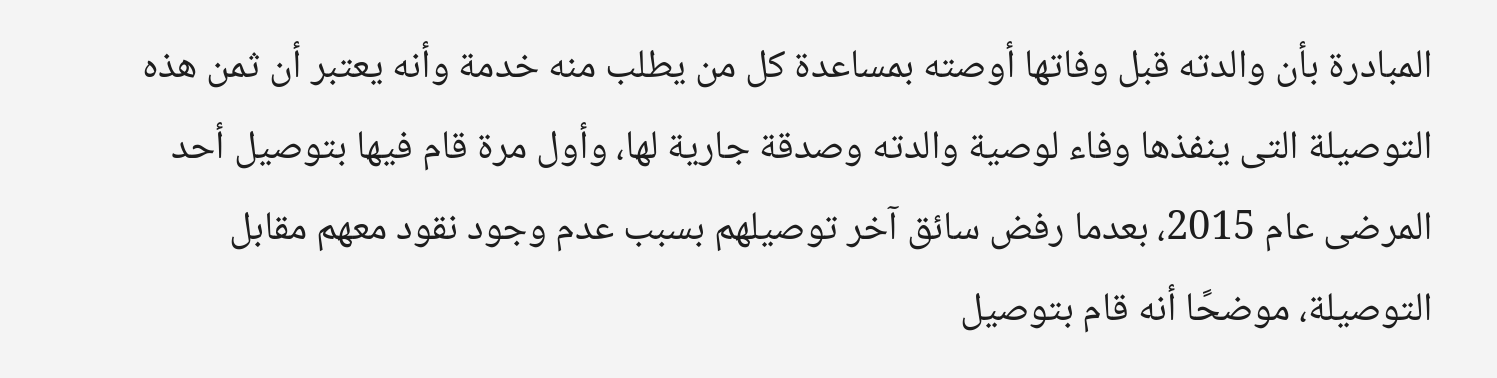المبادرة بأن والدته قبل وفاتها أوصته بمساعدة كل من يطلب منه خدمة وأنه يعتبر أن ثمن هذه التوصيلة التى ينفذها وفاء لوصية والدته وصدقة جارية لها، وأول مرة قام فيها بتوصيل أحد المرضى عام 2015، بعدما رفض سائق آخر توصيلهم بسبب عدم وجود نقود معهم مقابل التوصيلة، موضحًا أنه قام بتوصيل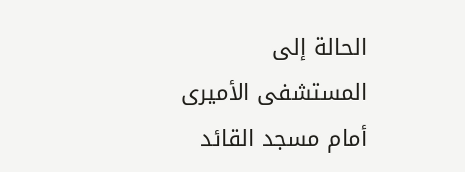الحالة إلى المستشفى الأميرى أمام مسجد القائد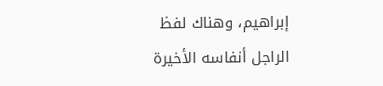إبراهيم، وهناك لفظ الراجل أنفاسه الأخيرة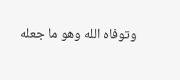وتوفاه الله وهو ما جعله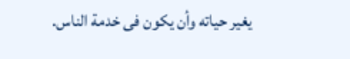يغير حياته وأن يكون فى خدمة الناس.